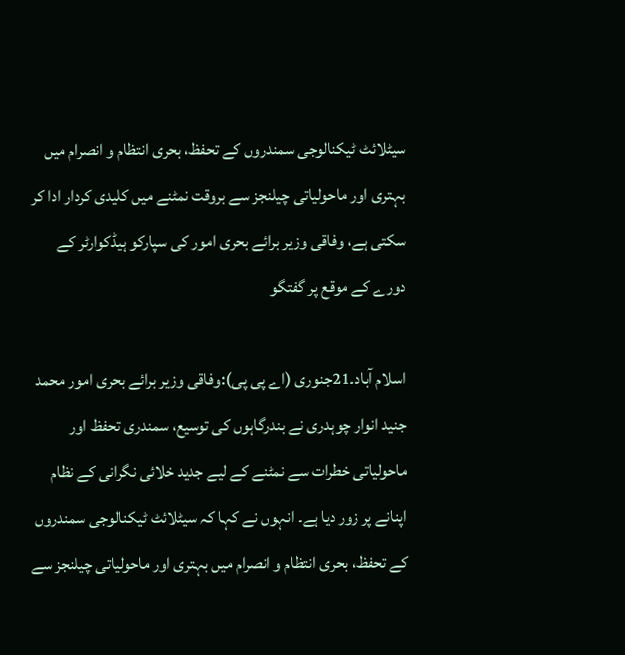سیٹلائٹ ٹیکنالوجی سمندروں کے تحفظ، بحری انتظام و انصرام میں بہتری اور ماحولیاتی چیلنجز سے بروقت نمٹنے میں کلیدی کردار ادا کر سکتی ہے، وفاقی وزیر برائے بحری امور کی سپارکو ہیڈکوارٹر کے دورے کے موقع پر گفتگو

اسلام آباد۔21جنوری (اے پی پی):وفاقی وزیر برائے بحری امور محمد جنید انوار چوہدری نے بندرگاہوں کی توسیع، سمندری تحفظ اور ماحولیاتی خطرات سے نمٹنے کے لیے جدید خلائی نگرانی کے نظام اپنانے پر زور دیا ہے۔ انہوں نے کہا کہ سیٹلائٹ ٹیکنالوجی سمندروں کے تحفظ، بحری انتظام و انصرام میں بہتری اور ماحولیاتی چیلنجز سے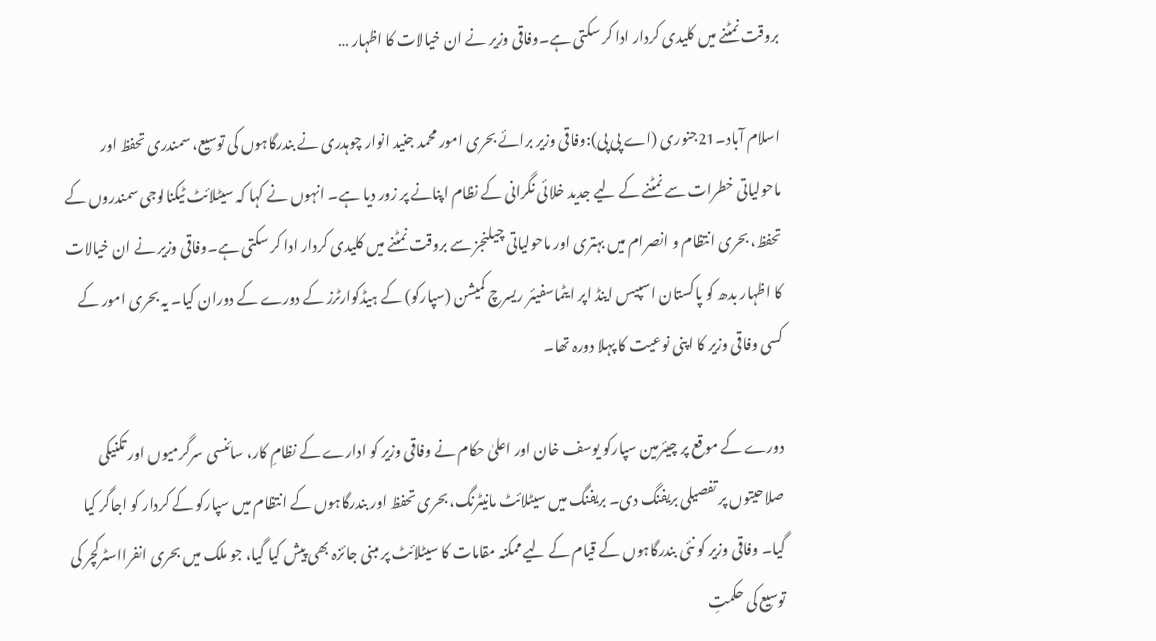بروقت نمٹنے میں کلیدی کردار ادا کر سکتی ہے۔وفاقی وزیر نے ان خیالات کا اظہار …

اسلام آباد۔21جنوری (اے پی پی):وفاقی وزیر برائے بحری امور محمد جنید انوار چوہدری نے بندرگاہوں کی توسیع، سمندری تحفظ اور ماحولیاتی خطرات سے نمٹنے کے لیے جدید خلائی نگرانی کے نظام اپنانے پر زور دیا ہے۔ انہوں نے کہا کہ سیٹلائٹ ٹیکنالوجی سمندروں کے تحفظ، بحری انتظام و انصرام میں بہتری اور ماحولیاتی چیلنجز سے بروقت نمٹنے میں کلیدی کردار ادا کر سکتی ہے۔وفاقی وزیر نے ان خیالات کا اظہار بدھ کو پاکستان اسپیس اینڈ اپر ایٹماسفیئر ریسرچ کمیشن (سپارکو) کے ہیڈکوارٹرز کے دورے کے دوران کیا۔ یہ بحری امور کے کسی وفاقی وزیر کا اپنی نوعیت کا پہلا دورہ تھا۔

دورے کے موقع پر چیئرمین سپارکو یوسف خان اور اعلیٰ حکام نے وفاقی وزیر کو ادارے کے نظامِ کار، سائنسی سرگرمیوں اور تکنیکی صلاحیتوں پر تفصیلی بریفنگ دی۔ بریفنگ میں سیٹلائٹ مانیٹرنگ، بحری تحفظ اور بندرگاہوں کے انتظام میں سپارکو کے کردار کو اجاگر کیا گیا۔ وفاقی وزیر کو نئی بندرگاہوں کے قیام کے لیے ممکنہ مقامات کا سیٹلائٹ پر مبنی جائزہ بھی پیش کیا گیا، جو ملک میں بحری انفرااسٹرکچر کی توسیع کی حکمتِ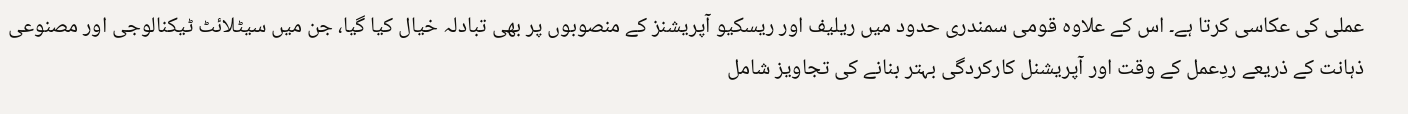عملی کی عکاسی کرتا ہے۔ اس کے علاوہ قومی سمندری حدود میں ریلیف اور ریسکیو آپریشنز کے منصوبوں پر بھی تبادلہ خیال کیا گیا، جن میں سیٹلائٹ ٹیکنالوجی اور مصنوعی ذہانت کے ذریعے ردِعمل کے وقت اور آپریشنل کارکردگی بہتر بنانے کی تجاویز شامل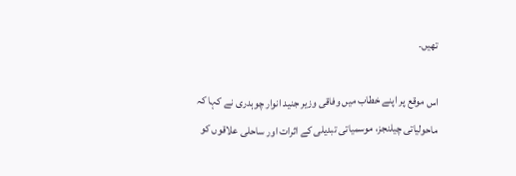تھیں۔

اس موقع پر اپنے خطاب میں وفاقی وزیر جنید انوار چوہدری نے کہا کہ ماحولیاتی چیلنجز، موسمیاتی تبدیلی کے اثرات اور ساحلی علاقوں کو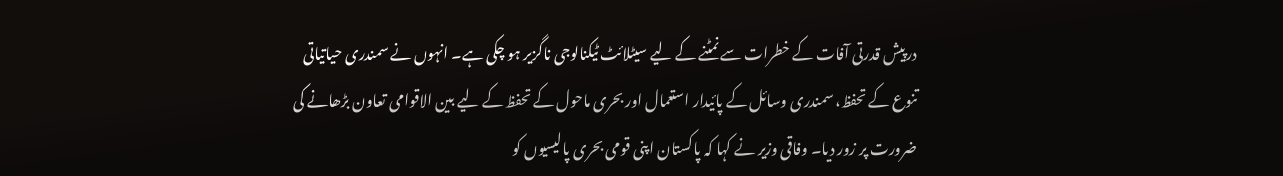درپیش قدرتی آفات کے خطرات سے نمٹنے کے لیے سیٹلائٹ ٹیکنالوجی ناگزیر ہو چکی ہے۔ انہوں نے سمندری حیاتیاتی تنوع کے تحفظ، سمندری وسائل کے پائیدار استعمال اور بحری ماحول کے تحفظ کے لیے بین الاقوامی تعاون بڑھانے کی ضرورت پر زور دیا۔ وفاقی وزیر نے کہا کہ پاکستان اپنی قومی بحری پالیسیوں کو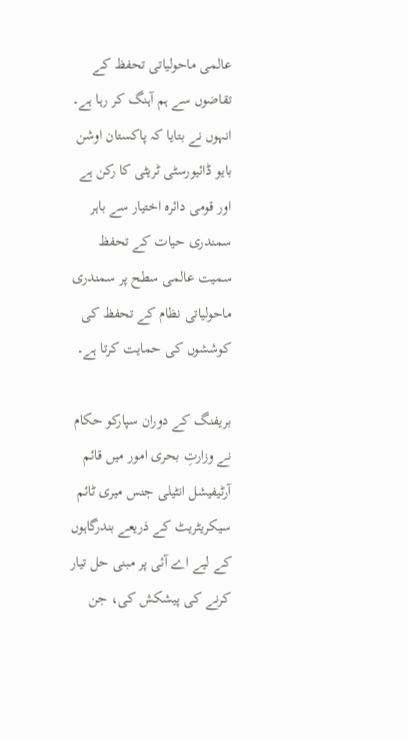عالمی ماحولیاتی تحفظ کے تقاضوں سے ہم آہنگ کر رہا ہے۔ انہوں نے بتایا کہ پاکستان اوشن بایو ڈائیورسٹی ٹریٹی کا رکن ہے اور قومی دائرہ اختیار سے باہر سمندری حیات کے تحفظ سمیت عالمی سطح پر سمندری ماحولیاتی نظام کے تحفظ کی کوششوں کی حمایت کرتا ہے۔

بریفنگ کے دوران سپارکو حکام نے وزارتِ بحری امور میں قائم آرٹیفیشل انٹیلی جنس میری ٹائم سیکریٹریٹ کے ذریعے بندرگاہوں کے لیے اے آئی پر مبنی حل تیار کرنے کی پیشکش کی، جن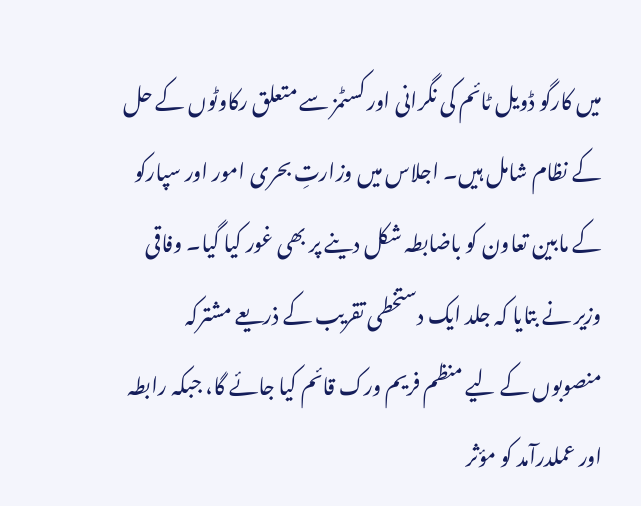میں کارگو ڈویل ٹائم کی نگرانی اور کسٹمز سے متعلق رکاوٹوں کے حل کے نظام شامل ہیں۔ اجلاس میں وزارتِ بحری امور اور سپارکو کے مابین تعاون کو باضابطہ شکل دینے پر بھی غور کیا گیا۔ وفاقی وزیر نے بتایا کہ جلد ایک دستخطی تقریب کے ذریعے مشترکہ منصوبوں کے لیے منظم فریم ورک قائم کیا جائے گا، جبکہ رابطہ اور عملدرآمد کو مؤثر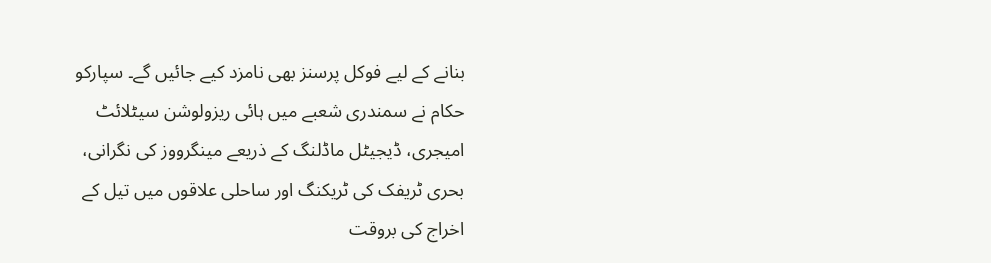بنانے کے لیے فوکل پرسنز بھی نامزد کیے جائیں گے۔ سپارکو حکام نے سمندری شعبے میں ہائی ریزولوشن سیٹلائٹ امیجری، ڈیجیٹل ماڈلنگ کے ذریعے مینگرووز کی نگرانی، بحری ٹریفک کی ٹریکنگ اور ساحلی علاقوں میں تیل کے اخراج کی بروقت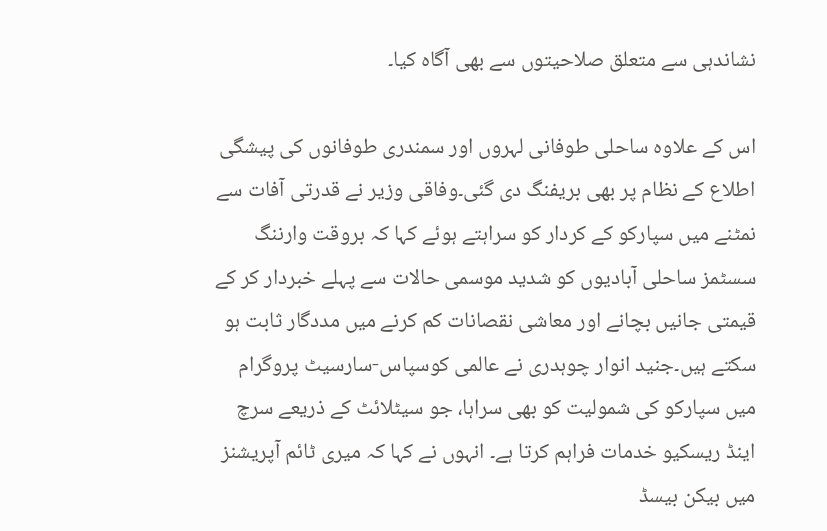نشاندہی سے متعلق صلاحیتوں سے بھی آگاہ کیا۔

اس کے علاوہ ساحلی طوفانی لہروں اور سمندری طوفانوں کی پیشگی اطلاع کے نظام پر بھی بریفنگ دی گئی۔وفاقی وزیر نے قدرتی آفات سے نمٹنے میں سپارکو کے کردار کو سراہتے ہوئے کہا کہ بروقت وارننگ سسٹمز ساحلی آبادیوں کو شدید موسمی حالات سے پہلے خبردار کر کے قیمتی جانیں بچانے اور معاشی نقصانات کم کرنے میں مددگار ثابت ہو سکتے ہیں۔جنید انوار چوہدری نے عالمی کوسپاس-سارسیٹ پروگرام میں سپارکو کی شمولیت کو بھی سراہا، جو سیٹلائٹ کے ذریعے سرچ اینڈ ریسکیو خدمات فراہم کرتا ہے۔ انہوں نے کہا کہ میری ٹائم آپریشنز میں بیکن بیسڈ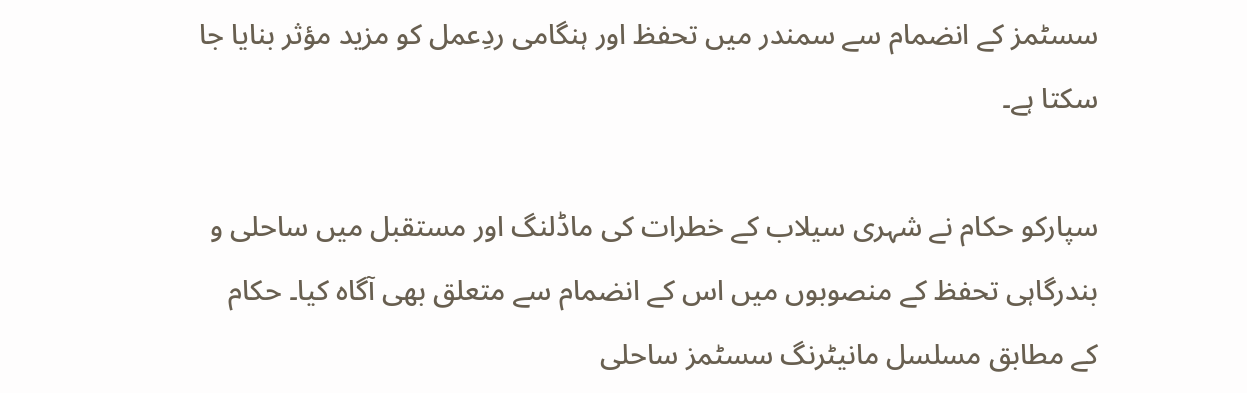سسٹمز کے انضمام سے سمندر میں تحفظ اور ہنگامی ردِعمل کو مزید مؤثر بنایا جا سکتا ہے۔

سپارکو حکام نے شہری سیلاب کے خطرات کی ماڈلنگ اور مستقبل میں ساحلی و بندرگاہی تحفظ کے منصوبوں میں اس کے انضمام سے متعلق بھی آگاہ کیا۔ حکام کے مطابق مسلسل مانیٹرنگ سسٹمز ساحلی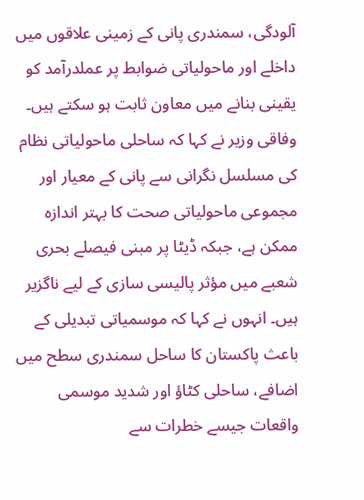آلودگی، سمندری پانی کے زمینی علاقوں میں داخلے اور ماحولیاتی ضوابط پر عملدرآمد کو یقینی بنانے میں معاون ثابت ہو سکتے ہیں۔ وفاقی وزیر نے کہا کہ ساحلی ماحولیاتی نظام کی مسلسل نگرانی سے پانی کے معیار اور مجموعی ماحولیاتی صحت کا بہتر اندازہ ممکن ہے، جبکہ ڈیٹا پر مبنی فیصلے بحری شعبے میں مؤثر پالیسی سازی کے لیے ناگزیر ہیں۔ انہوں نے کہا کہ موسمیاتی تبدیلی کے باعث پاکستان کا ساحل سمندری سطح میں اضافے، ساحلی کٹاؤ اور شدید موسمی واقعات جیسے خطرات سے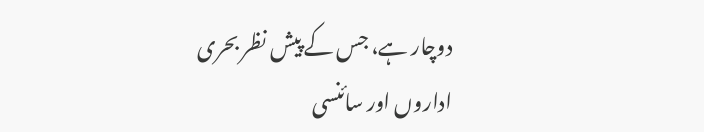دوچار ہے، جس کے پیش نظر بحری اداروں اور سائنسی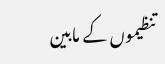تنظیموں کے مابین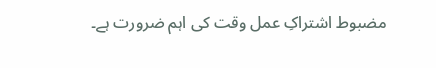مضبوط اشتراکِ عمل وقت کی اہم ضرورت ہے۔